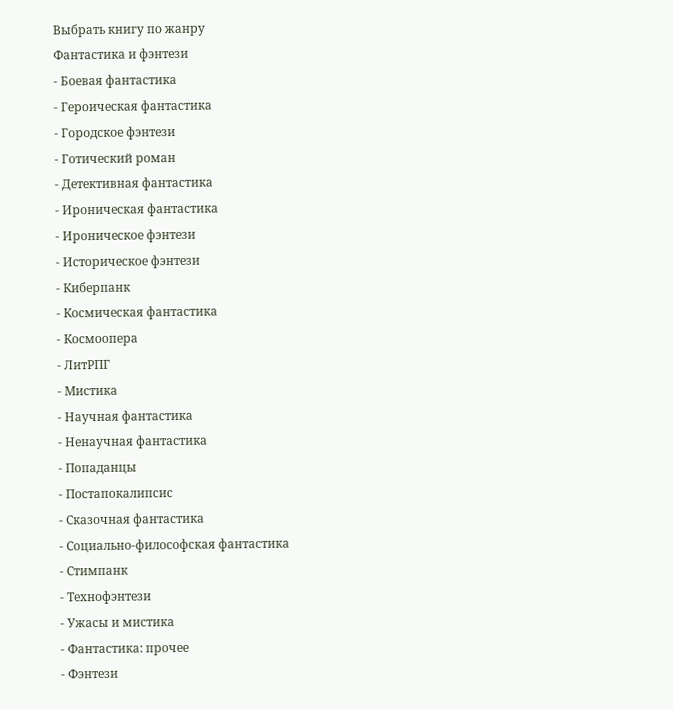Выбрать книгу по жанру
Фантастика и фэнтези
- Боевая фантастика
- Героическая фантастика
- Городское фэнтези
- Готический роман
- Детективная фантастика
- Ироническая фантастика
- Ироническое фэнтези
- Историческое фэнтези
- Киберпанк
- Космическая фантастика
- Космоопера
- ЛитРПГ
- Мистика
- Научная фантастика
- Ненаучная фантастика
- Попаданцы
- Постапокалипсис
- Сказочная фантастика
- Социально-философская фантастика
- Стимпанк
- Технофэнтези
- Ужасы и мистика
- Фантастика: прочее
- Фэнтези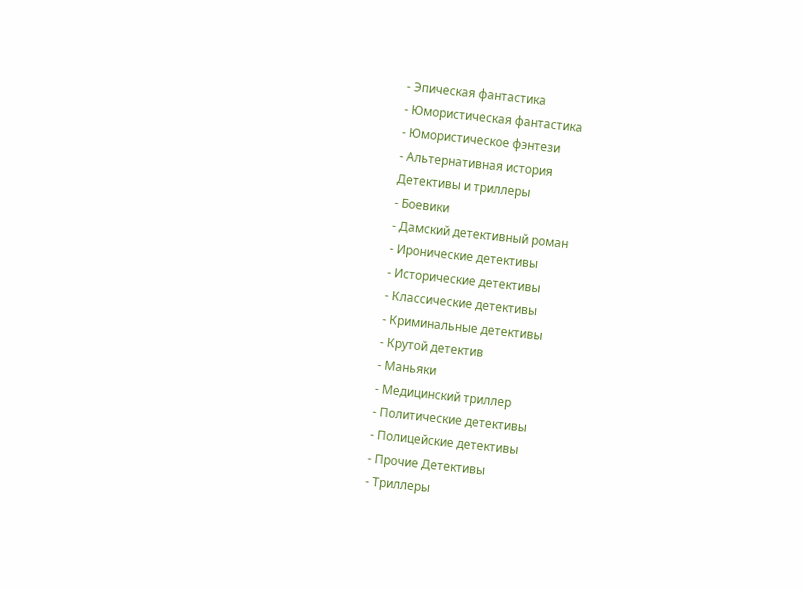- Эпическая фантастика
- Юмористическая фантастика
- Юмористическое фэнтези
- Альтернативная история
Детективы и триллеры
- Боевики
- Дамский детективный роман
- Иронические детективы
- Исторические детективы
- Классические детективы
- Криминальные детективы
- Крутой детектив
- Маньяки
- Медицинский триллер
- Политические детективы
- Полицейские детективы
- Прочие Детективы
- Триллеры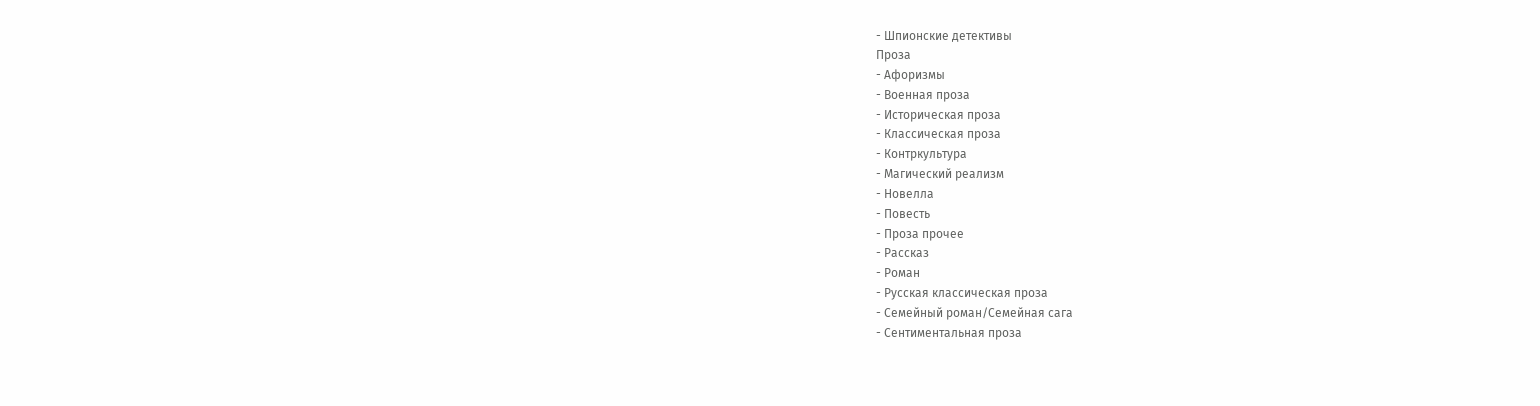- Шпионские детективы
Проза
- Афоризмы
- Военная проза
- Историческая проза
- Классическая проза
- Контркультура
- Магический реализм
- Новелла
- Повесть
- Проза прочее
- Рассказ
- Роман
- Русская классическая проза
- Семейный роман/Семейная сага
- Сентиментальная проза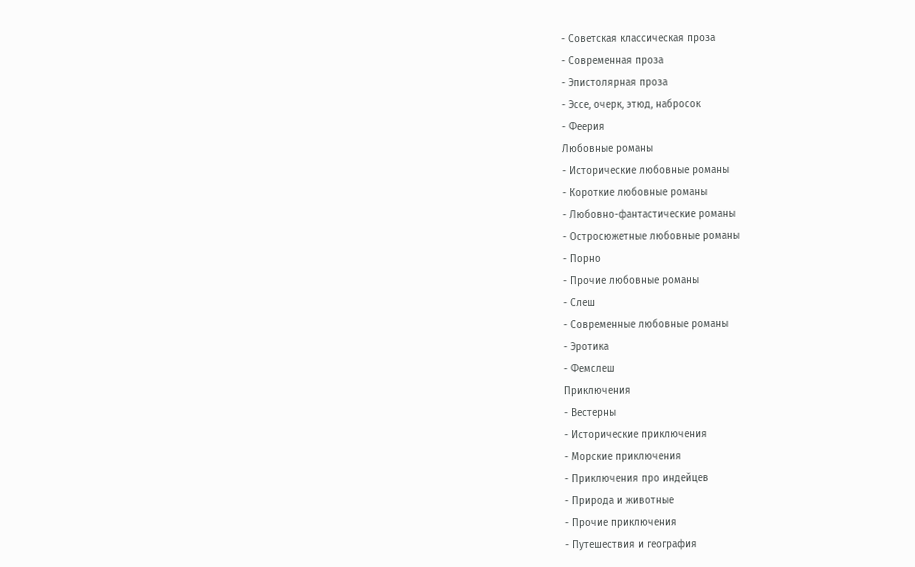- Советская классическая проза
- Современная проза
- Эпистолярная проза
- Эссе, очерк, этюд, набросок
- Феерия
Любовные романы
- Исторические любовные романы
- Короткие любовные романы
- Любовно-фантастические романы
- Остросюжетные любовные романы
- Порно
- Прочие любовные романы
- Слеш
- Современные любовные романы
- Эротика
- Фемслеш
Приключения
- Вестерны
- Исторические приключения
- Морские приключения
- Приключения про индейцев
- Природа и животные
- Прочие приключения
- Путешествия и география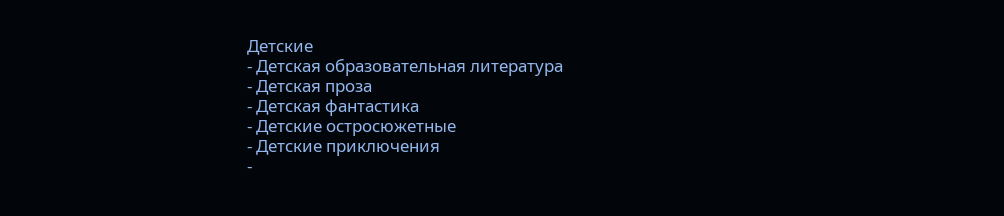Детские
- Детская образовательная литература
- Детская проза
- Детская фантастика
- Детские остросюжетные
- Детские приключения
-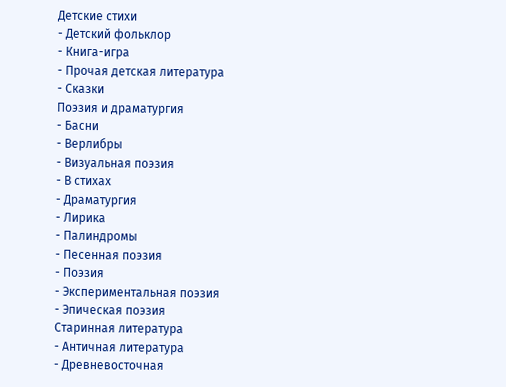Детские стихи
- Детский фольклор
- Книга-игра
- Прочая детская литература
- Сказки
Поэзия и драматургия
- Басни
- Верлибры
- Визуальная поэзия
- В стихах
- Драматургия
- Лирика
- Палиндромы
- Песенная поэзия
- Поэзия
- Экспериментальная поэзия
- Эпическая поэзия
Старинная литература
- Античная литература
- Древневосточная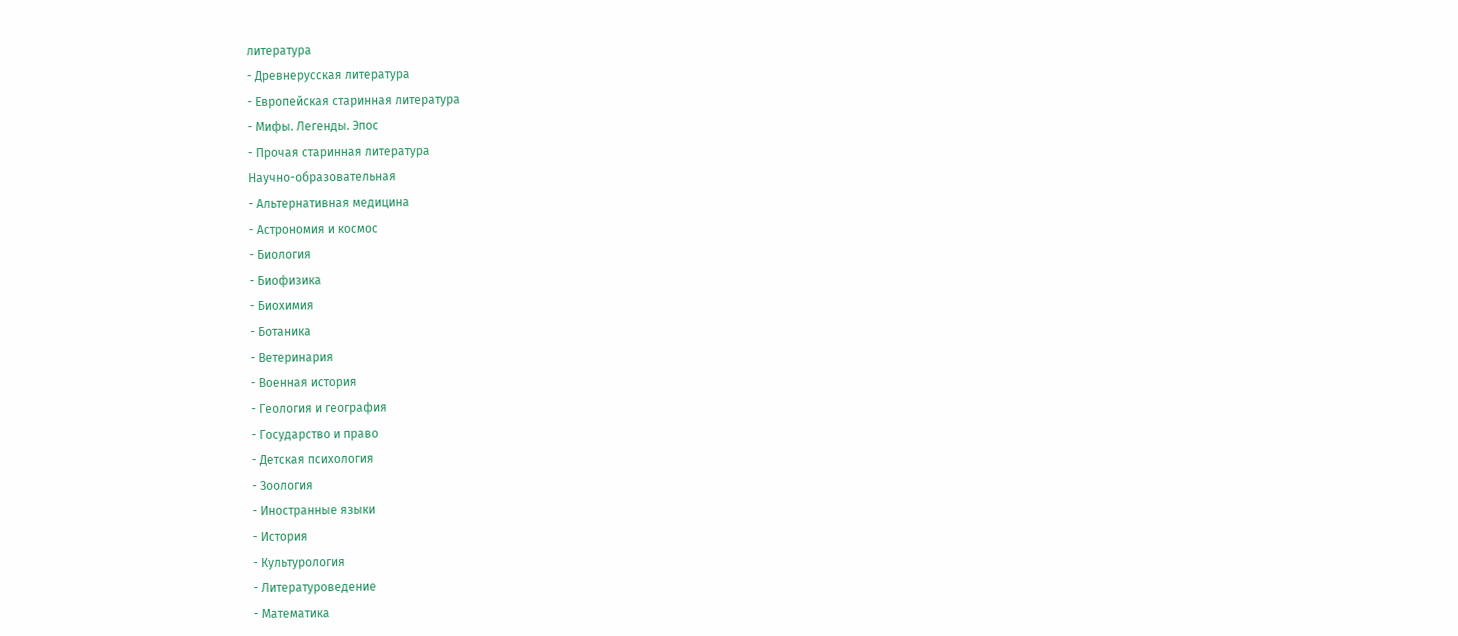литература
- Древнерусская литература
- Европейская старинная литература
- Мифы. Легенды. Эпос
- Прочая старинная литература
Научно-образовательная
- Альтернативная медицина
- Астрономия и космос
- Биология
- Биофизика
- Биохимия
- Ботаника
- Ветеринария
- Военная история
- Геология и география
- Государство и право
- Детская психология
- Зоология
- Иностранные языки
- История
- Культурология
- Литературоведение
- Математика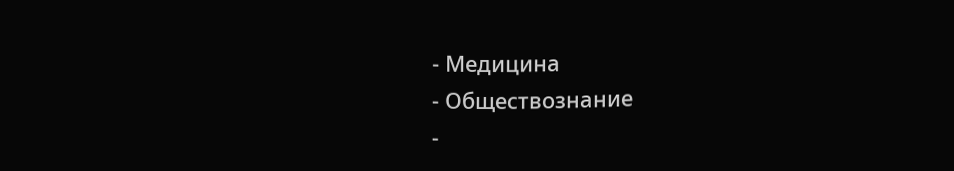- Медицина
- Обществознание
-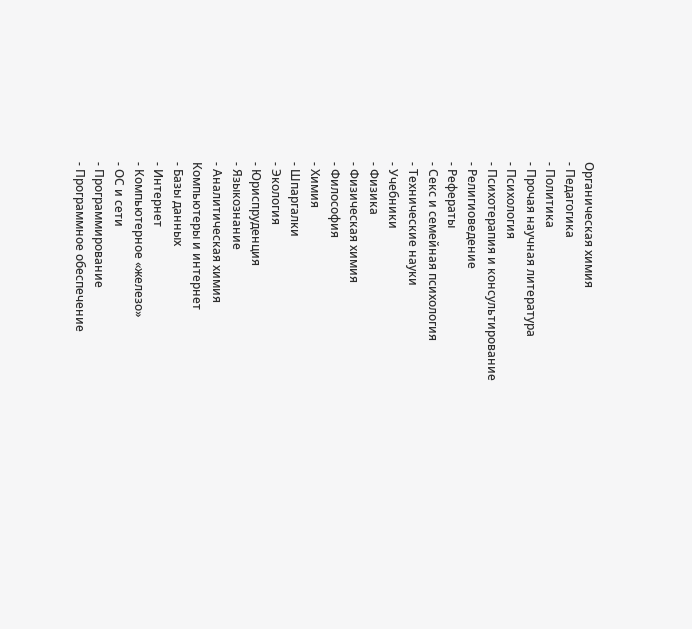Органическая химия
- Педагогика
- Политика
- Прочая научная литература
- Психология
- Психотерапия и консультирование
- Религиоведение
- Рефераты
- Секс и семейная психология
- Технические науки
- Учебники
- Физика
- Физическая химия
- Философия
- Химия
- Шпаргалки
- Экология
- Юриспруденция
- Языкознание
- Аналитическая химия
Компьютеры и интернет
- Базы данных
- Интернет
- Компьютерное «железо»
- ОС и сети
- Программирование
- Программное обеспечение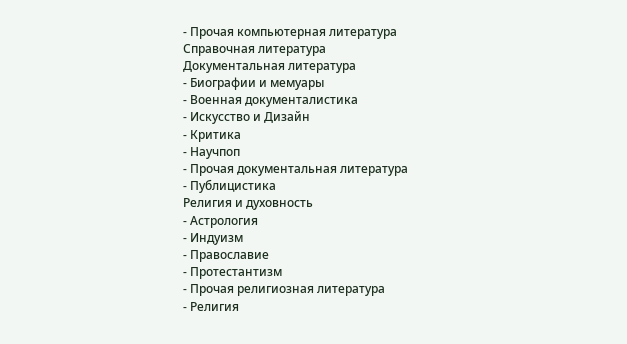- Прочая компьютерная литература
Справочная литература
Документальная литература
- Биографии и мемуары
- Военная документалистика
- Искусство и Дизайн
- Критика
- Научпоп
- Прочая документальная литература
- Публицистика
Религия и духовность
- Астрология
- Индуизм
- Православие
- Протестантизм
- Прочая религиозная литература
- Религия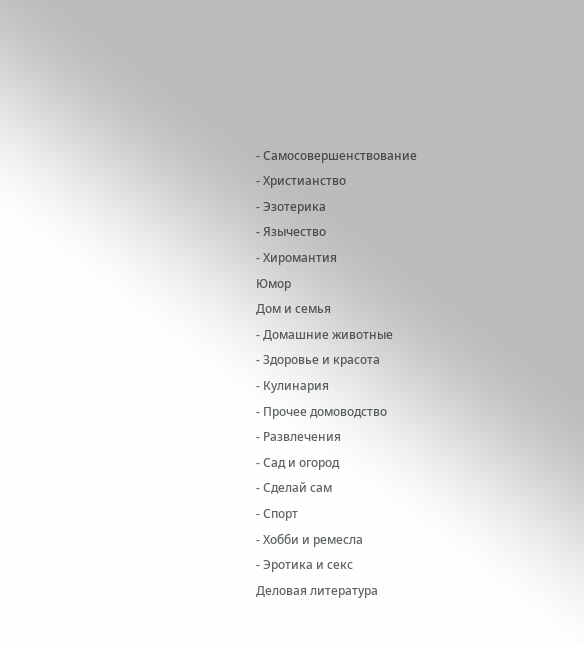- Самосовершенствование
- Христианство
- Эзотерика
- Язычество
- Хиромантия
Юмор
Дом и семья
- Домашние животные
- Здоровье и красота
- Кулинария
- Прочее домоводство
- Развлечения
- Сад и огород
- Сделай сам
- Спорт
- Хобби и ремесла
- Эротика и секс
Деловая литература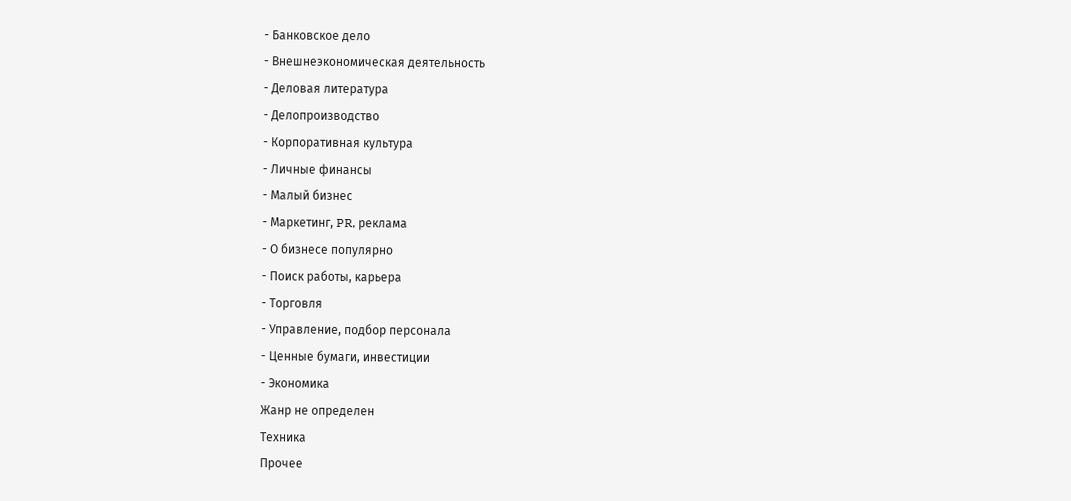- Банковское дело
- Внешнеэкономическая деятельность
- Деловая литература
- Делопроизводство
- Корпоративная культура
- Личные финансы
- Малый бизнес
- Маркетинг, PR, реклама
- О бизнесе популярно
- Поиск работы, карьера
- Торговля
- Управление, подбор персонала
- Ценные бумаги, инвестиции
- Экономика
Жанр не определен
Техника
Прочее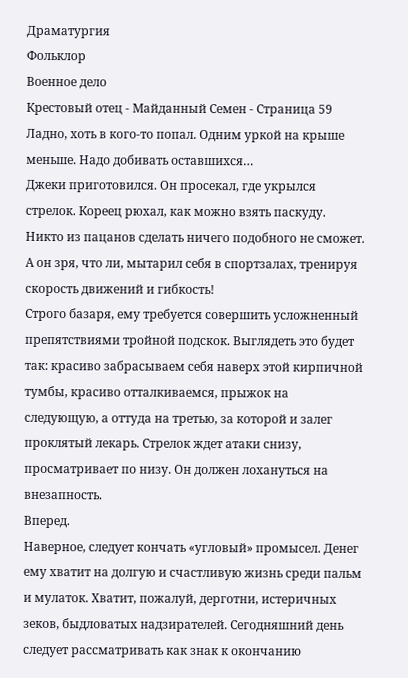Драматургия
Фольклор
Военное дело
Крестовый отец - Майданный Семен - Страница 59
Ладно, хоть в кого-то попал. Одним уркой на крыше меньше. Надо добивать оставшихся…
Джеки приготовился. Он просекал, где укрылся стрелок. Кореец рюхал, как можно взять паскуду. Никто из пацанов сделать ничего подобного не сможет. А он зря, что ли, мытарил себя в спортзалах, тренируя скорость движений и гибкость!
Строго базаря, ему требуется совершить усложненный препятствиями тройной подскок. Выглядеть это будет так: красиво забрасываем себя наверх этой кирпичной тумбы, красиво отталкиваемся, прыжок на следующую, а оттуда на третью, за которой и залег проклятый лекарь. Стрелок ждет атаки снизу, просматривает по низу. Он должен лохануться на внезапность.
Вперед.
Наверное, следует кончать «угловый» промысел. Денег ему хватит на долгую и счастливую жизнь среди пальм и мулаток. Хватит, пожалуй, дерготни, истеричных зеков, быдловатых надзирателей. Сегодняшний день следует рассматривать как знак к окончанию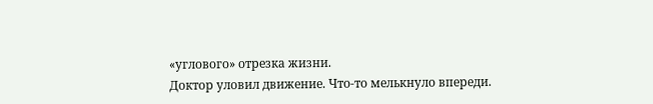«углового» отрезка жизни.
Доктор уловил движение. Что-то мелькнуло впереди.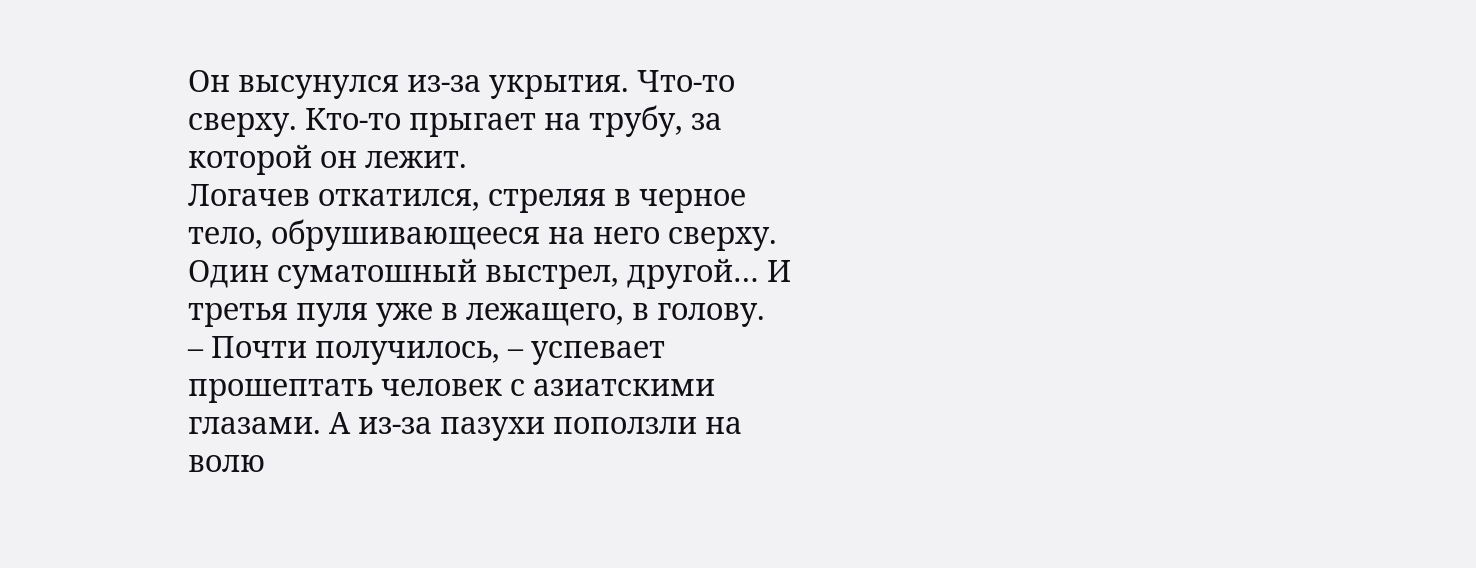Он высунулся из-за укрытия. Что-то сверху. Кто-то прыгает на трубу, за которой он лежит.
Логачев откатился, стреляя в черное тело, обрушивающееся на него сверху. Один суматошный выстрел, другой… И третья пуля уже в лежащего, в голову.
– Почти получилось, – успевает прошептать человек с азиатскими глазами. А из-за пазухи поползли на волю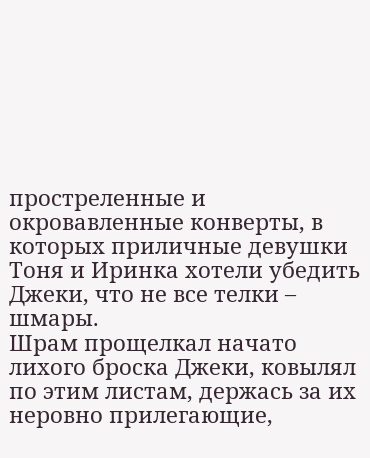простреленные и окровавленные конверты, в которых приличные девушки Тоня и Иринка хотели убедить Джеки, что не все телки – шмары.
Шрам прощелкал начато лихого броска Джеки, ковылял по этим листам, держась за их неровно прилегающие,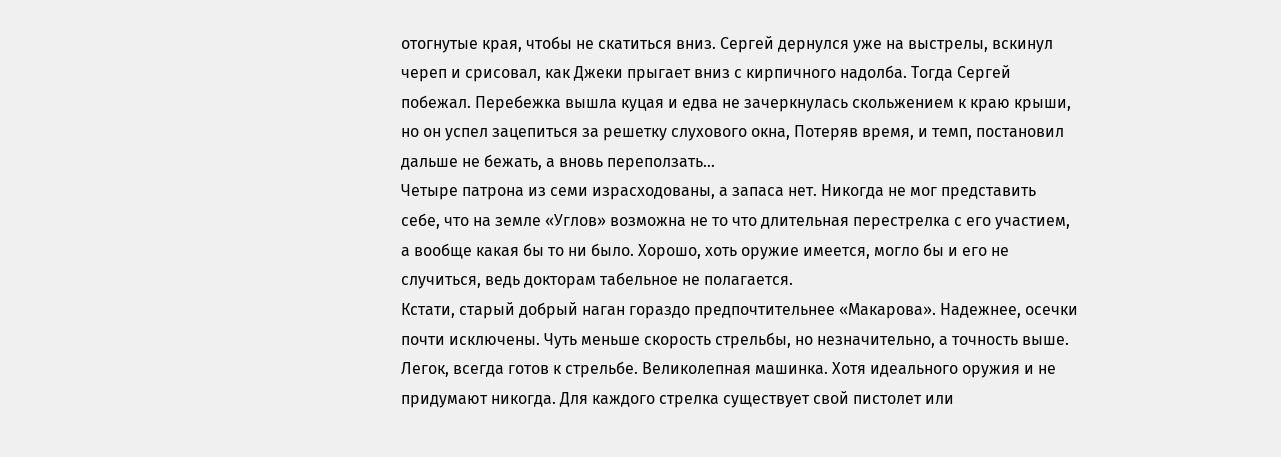отогнутые края, чтобы не скатиться вниз. Сергей дернулся уже на выстрелы, вскинул череп и срисовал, как Джеки прыгает вниз с кирпичного надолба. Тогда Сергей побежал. Перебежка вышла куцая и едва не зачеркнулась скольжением к краю крыши, но он успел зацепиться за решетку слухового окна, Потеряв время, и темп, постановил дальше не бежать, а вновь переползать…
Четыре патрона из семи израсходованы, а запаса нет. Никогда не мог представить себе, что на земле «Углов» возможна не то что длительная перестрелка с его участием, а вообще какая бы то ни было. Хорошо, хоть оружие имеется, могло бы и его не случиться, ведь докторам табельное не полагается.
Кстати, старый добрый наган гораздо предпочтительнее «Макарова». Надежнее, осечки почти исключены. Чуть меньше скорость стрельбы, но незначительно, а точность выше. Легок, всегда готов к стрельбе. Великолепная машинка. Хотя идеального оружия и не придумают никогда. Для каждого стрелка существует свой пистолет или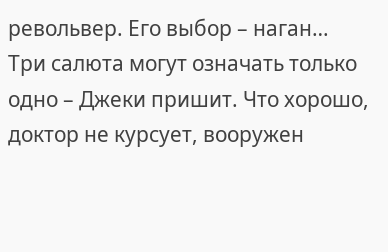револьвер. Его выбор – наган…
Три салюта могут означать только одно – Джеки пришит. Что хорошо, доктор не курсует, вооружен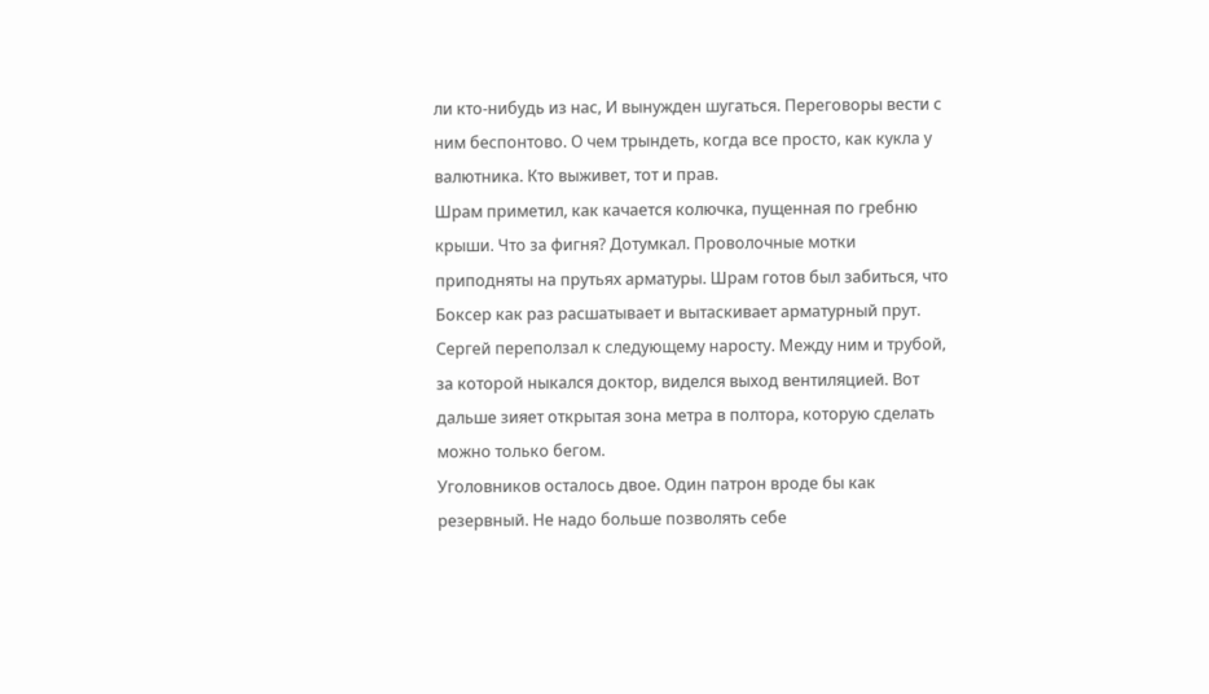ли кто-нибудь из нас, И вынужден шугаться. Переговоры вести с ним беспонтово. О чем трындеть, когда все просто, как кукла у валютника. Кто выживет, тот и прав.
Шрам приметил, как качается колючка, пущенная по гребню крыши. Что за фигня? Дотумкал. Проволочные мотки приподняты на прутьях арматуры. Шрам готов был забиться, что Боксер как раз расшатывает и вытаскивает арматурный прут.
Сергей переползал к следующему наросту. Между ним и трубой, за которой ныкался доктор, виделся выход вентиляцией. Вот дальше зияет открытая зона метра в полтора, которую сделать можно только бегом.
Уголовников осталось двое. Один патрон вроде бы как резервный. Не надо больше позволять себе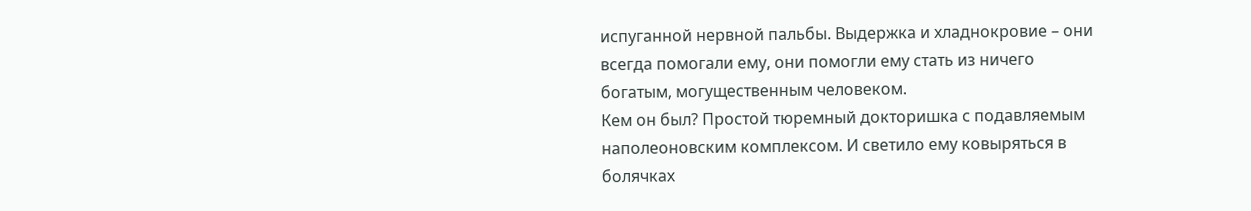испуганной нервной пальбы. Выдержка и хладнокровие – они всегда помогали ему, они помогли ему стать из ничего богатым, могущественным человеком.
Кем он был? Простой тюремный докторишка с подавляемым наполеоновским комплексом. И светило ему ковыряться в болячках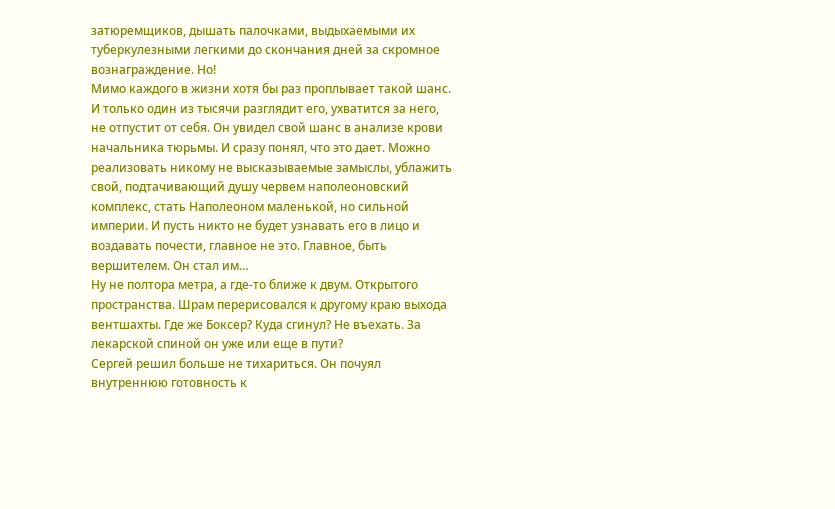затюремщиков, дышать палочками, выдыхаемыми их туберкулезными легкими до скончания дней за скромное вознаграждение. Но!
Мимо каждого в жизни хотя бы раз проплывает такой шанс. И только один из тысячи разглядит его, ухватится за него, не отпустит от себя. Он увидел свой шанс в анализе крови начальника тюрьмы. И сразу понял, что это дает. Можно реализовать никому не высказываемые замыслы, ублажить свой, подтачивающий душу червем наполеоновский комплекс, стать Наполеоном маленькой, но сильной империи. И пусть никто не будет узнавать его в лицо и воздавать почести, главное не это. Главное, быть вершителем. Он стал им…
Ну не полтора метра, а где-то ближе к двум. Открытого пространства. Шрам перерисовался к другому краю выхода вентшахты. Где же Боксер? Куда сгинул? Не въехать. За лекарской спиной он уже или еще в пути?
Сергей решил больше не тихариться. Он почуял внутреннюю готовность к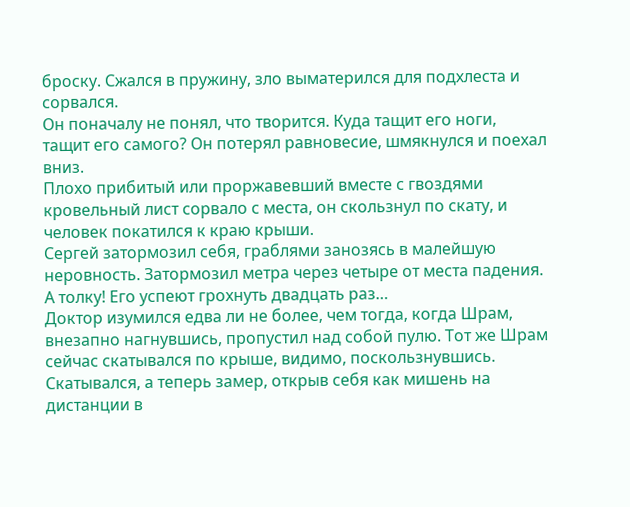броску. Сжался в пружину, зло выматерился для подхлеста и сорвался.
Он поначалу не понял, что творится. Куда тащит его ноги, тащит его самого? Он потерял равновесие, шмякнулся и поехал вниз.
Плохо прибитый или проржавевший вместе с гвоздями кровельный лист сорвало с места, он скользнул по скату, и человек покатился к краю крыши.
Сергей затормозил себя, граблями занозясь в малейшую неровность. Затормозил метра через четыре от места падения. А толку! Его успеют грохнуть двадцать раз…
Доктор изумился едва ли не более, чем тогда, когда Шрам, внезапно нагнувшись, пропустил над собой пулю. Тот же Шрам сейчас скатывался по крыше, видимо, поскользнувшись. Скатывался, а теперь замер, открыв себя как мишень на дистанции в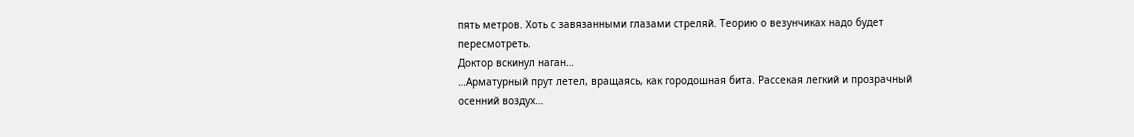пять метров. Хоть с завязанными глазами стреляй. Теорию о везунчиках надо будет пересмотреть.
Доктор вскинул наган…
…Арматурный прут летел, вращаясь, как городошная бита. Рассекая легкий и прозрачный осенний воздух…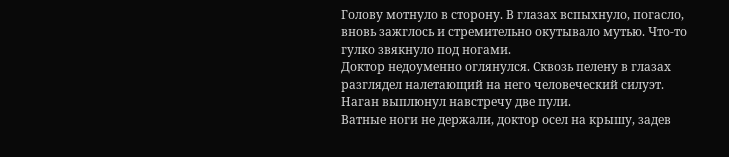Голову мотнуло в сторону. В глазах вспыхнуло, погасло, вновь зажглось и стремительно окутывало мутью. Что-то гулко звякнуло под ногами.
Доктор недоуменно оглянулся. Сквозь пелену в глазах разглядел налетающий на него человеческий силуэт. Наган выплюнул навстречу две пули.
Ватные ноги не держали, доктор осел на крышу, задев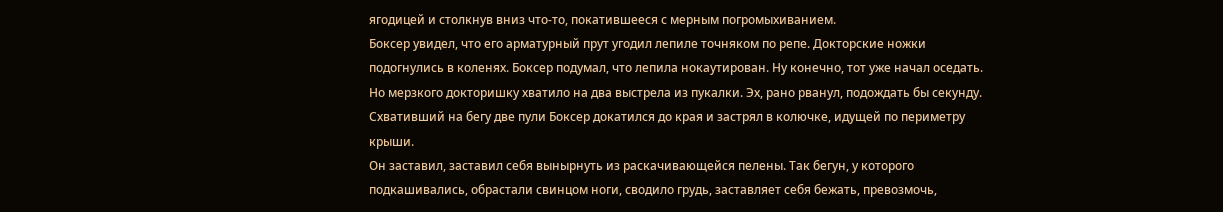ягодицей и столкнув вниз что-то, покатившееся с мерным погромыхиванием.
Боксер увидел, что его арматурный прут угодил лепиле точняком по репе. Докторские ножки подогнулись в коленях. Боксер подумал, что лепила нокаутирован. Ну конечно, тот уже начал оседать. Но мерзкого докторишку хватило на два выстрела из пукалки. Эх, рано рванул, подождать бы секунду.
Схвативший на бегу две пули Боксер докатился до края и застрял в колючке, идущей по периметру крыши.
Он заставил, заставил себя вынырнуть из раскачивающейся пелены. Так бегун, у которого подкашивались, обрастали свинцом ноги, сводило грудь, заставляет себя бежать, превозмочь,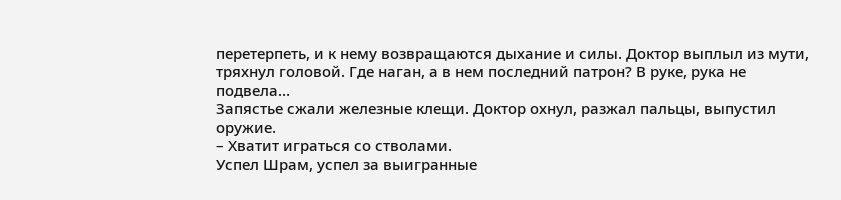перетерпеть, и к нему возвращаются дыхание и силы. Доктор выплыл из мути, тряхнул головой. Где наган, а в нем последний патрон? В руке, рука не подвела…
Запястье сжали железные клещи. Доктор охнул, разжал пальцы, выпустил оружие.
– Хватит играться со стволами.
Успел Шрам, успел за выигранные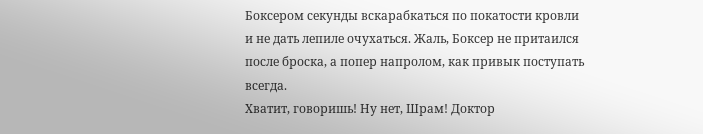Боксером секунды вскарабкаться по покатости кровли и не дать лепиле очухаться. Жаль, Боксер не притаился после броска, а попер напролом, как привык поступать всегда.
Хватит, говоришь! Ну нет, Шрам! Доктор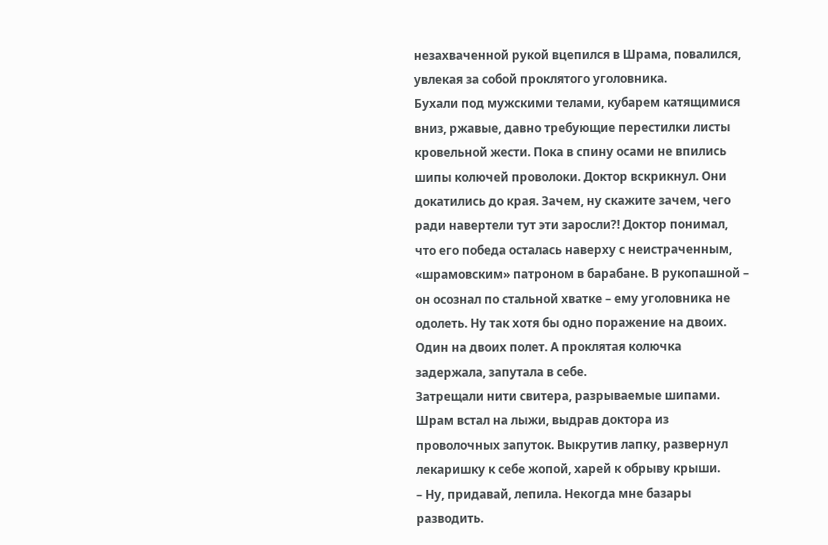незахваченной рукой вцепился в Шрама, повалился, увлекая за собой проклятого уголовника.
Бухали под мужскими телами, кубарем катящимися вниз, ржавые, давно требующие перестилки листы кровельной жести. Пока в спину осами не впились шипы колючей проволоки. Доктор вскрикнул. Они докатились до края. Зачем, ну скажите зачем, чего ради навертели тут эти заросли?! Доктор понимал, что его победа осталась наверху с неистраченным, «шрамовским» патроном в барабане. В рукопашной – он осознал по стальной хватке – ему уголовника не одолеть. Ну так хотя бы одно поражение на двоих. Один на двоих полет. А проклятая колючка задержала, запутала в себе.
Затрещали нити свитера, разрываемые шипами. Шрам встал на лыжи, выдрав доктора из проволочных запуток. Выкрутив лапку, развернул лекаришку к себе жопой, харей к обрыву крыши.
– Ну, придавай, лепила. Некогда мне базары разводить.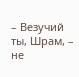– Везучий ты, Шрам, – не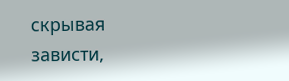скрывая зависти,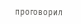проговорил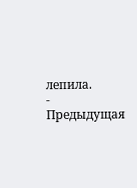лепила.
- Предыдущая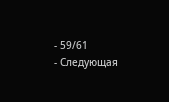- 59/61
- Следующая